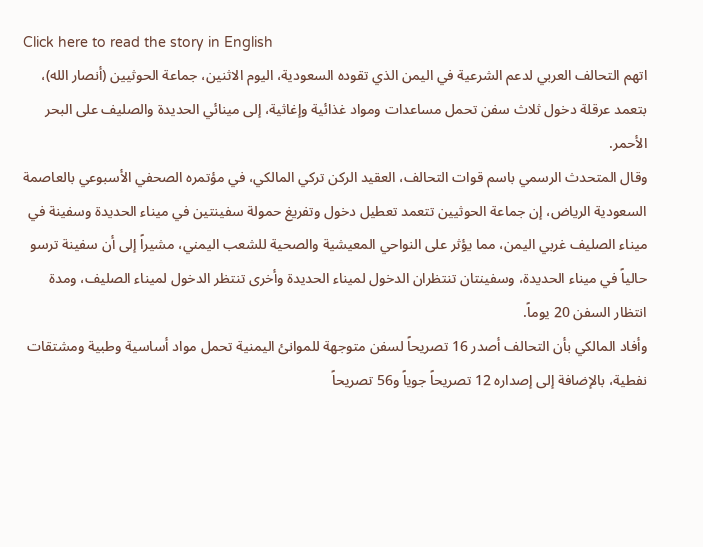Click here to read the story in English
اتهم التحالف العربي لدعم الشرعية في اليمن الذي تقوده السعودية، اليوم الاثنين، جماعة الحوثيين (أنصار الله)، بتعمد عرقلة دخول ثلاث سفن تحمل مساعدات ومواد غذائية وإغاثية، إلى مينائي الحديدة والصليف على البحر الأحمر.
وقال المتحدث الرسمي باسم قوات التحالف، العقيد الركن تركي المالكي، في مؤتمره الصحفي الأسبوعي بالعاصمة السعودية الرياض، إن جماعة الحوثيين تتعمد تعطيل دخول وتفريغ حمولة سفينتين في ميناء الحديدة وسفينة في ميناء الصليف غربي اليمن، مما يؤثر على النواحي المعيشية والصحية للشعب اليمني، مشيراً إلى أن سفينة ترسو حالياً في ميناء الحديدة، وسفينتان تنتظران الدخول لميناء الحديدة وأخرى تنتظر الدخول لميناء الصليف، ومدة انتظار السفن 20 يوماً.
وأفاد المالكي بأن التحالف أصدر 16 تصريحاً لسفن متوجهة للموانئ اليمنية تحمل مواد أساسية وطبية ومشتقات نفطية، بالإضافة إلى إصداره 12 تصريحاً جوياً و56 تصريحاً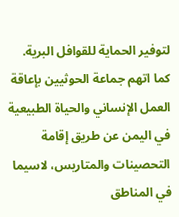لتوفير الحماية للقوافل البرية.
كما اتهم جماعة الحوثيين بإعاقة العمل الإنساني والحياة الطبيعية في اليمن عن طريق إقامة التحصينات والمتاريس، لاسيما في المناطق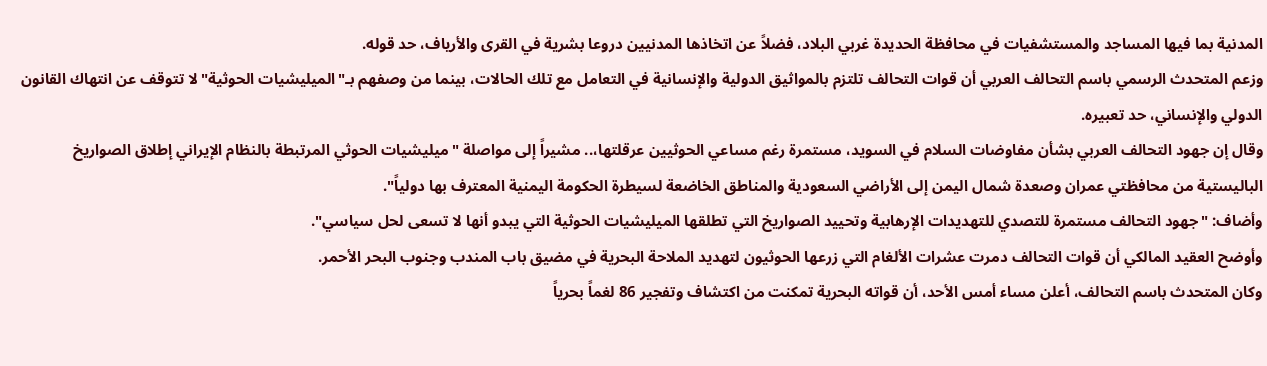المدنية بما فيها المساجد والمستشفيات في محافظة الحديدة غربي البلاد، فضلاً عن اتخاذها المدنيين دروعا بشرية في القرى والأرياف، حد قوله.
وزعم المتحدث الرسمي باسم التحالف العربي أن قوات التحالف تلتزم بالمواثيق الدولية والإنسانية في التعامل مع تلك الحالات، بينما من وصفهم بـ"الميليشيات الحوثية" لا تتوقف عن انتهاك القانون الدولي والإنساني، حد تعبيره.
وقال إن جهود التحالف العربي بشأن مفاوضات السلام في السويد، مستمرة رغم مساعي الحوثيين عرقلتها،.. مشيراً إلى مواصلة "ميليشيات الحوثي المرتبطة بالنظام الإيراني إطلاق الصواريخ الباليستية من محافظتي عمران وصعدة شمال اليمن إلى الأراضي السعودية والمناطق الخاضعة لسيطرة الحكومة اليمنية المعترف بها دولياً".
وأضاف: "جهود التحالف مستمرة للتصدي للتهديدات الإرهابية وتحييد الصواريخ التي تطلقها الميليشيات الحوثية التي يبدو أنها لا تسعى لحل سياسي".
وأوضح العقيد المالكي أن قوات التحالف دمرت عشرات الألغام التي زرعها الحوثيون لتهديد الملاحة البحرية في مضيق باب المندب وجنوب البحر الأحمر.
وكان المتحدث باسم التحالف، أعلن مساء أمس الأحد، أن قواته البحرية تمكنت من اكتشاف وتفجير 86 لغماً بحرياً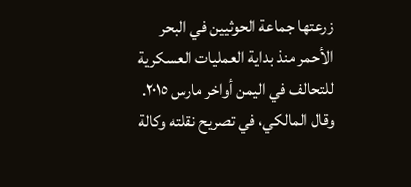زرعتها جماعة الحوثيين في البحر الأحمر منذ بداية العمليات العسكرية للتحالف في اليمن أواخر مارس ٢٠١٥.
وقال المالكي، في تصريح نقلته وكالة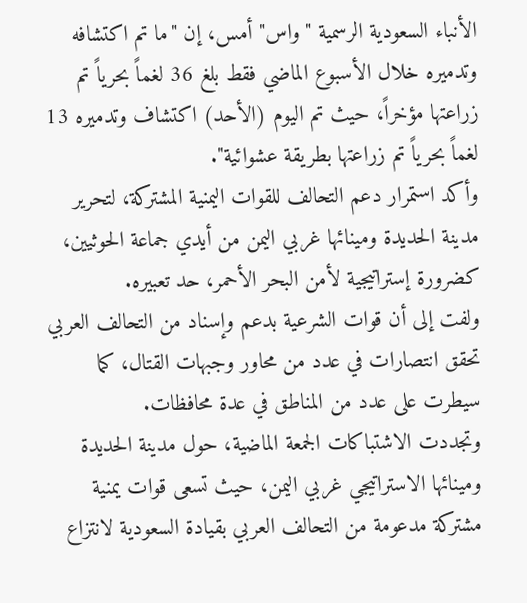الأنباء السعودية الرسمية "واس" أمس، إن "ما تم اكتشافه وتدميره خلال الأسبوع الماضي فقط بلغ 36 لغماً بحرياً تم زراعتها مؤخراً، حيث تم اليوم (الأحد) اكتشاف وتدميره 13 لغماً بحرياً تم زراعتها بطريقة عشوائية".
وأكد استمرار دعم التحالف للقوات اليمنية المشتركة، لتحرير مدينة الحديدة ومينائها غربي اليمن من أيدي جماعة الحوثيين، كضرورة إستراتيجية لأمن البحر الأحمر، حد تعبيره.
ولفت إلى أن قوات الشرعية بدعم وإسناد من التحالف العربي تحقق انتصارات في عدد من محاور وجبهات القتال، كما سيطرت على عدد من المناطق في عدة محافظات.
وتجددت الاشتباكات الجمعة الماضية، حول مدينة الحديدة ومينائها الاستراتيجي غربي اليمن، حيث تسعى قوات يمنية مشتركة مدعومة من التحالف العربي بقيادة السعودية لانتزاع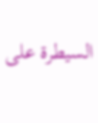السيطرة على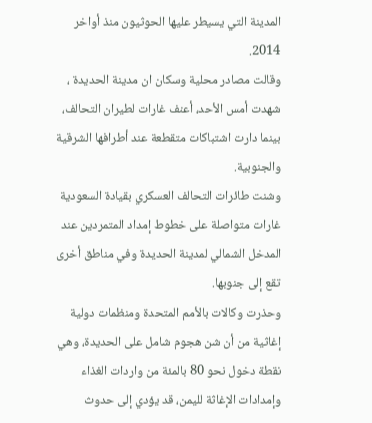المدينة التي يسيطر عليها الحوثيون منذ أواخر 2014.
وقالت مصادر محلية وسكان ان مدينة الحديدة ، شهدت أمس الأحد، أعنف غارات لطيران التحالف، بينما دارت اشتباكات متقطعة عند أطرافها الشرقية والجنوبية.
وشنت طائرات التحالف العسكري بقيادة السعودية غارات متواصلة على خطوط إمداد المتمردين عند المدخل الشمالي لمدينة الحديدة وفي مناطق أخرى تقع إلى جنوبها.
وحذرت وكالات بالأمم المتحدة ومنظمات دولية إغاثية من أن شن هجوم شامل على الحديدة، وهي نقطة دخول نحو 80 بالمئة من واردات الغذاء وإمدادات الإغاثة لليمن، قد يؤدي إلى حدوث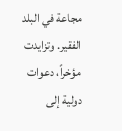مجاعة في البلد الفقير. وتزايدت مؤخراً، دعوات دولية إلى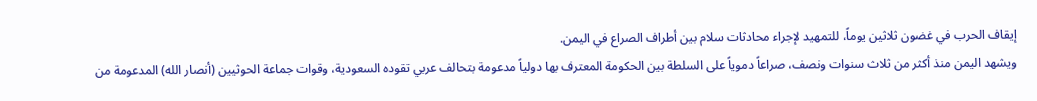إيقاف الحرب في غضون ثلاثين يوماً، للتمهيد لإجراء محادثات سلام بين أطراف الصراع في اليمن.
ويشهد اليمن منذ أكثر من ثلاث سنوات ونصف، صراعاً دموياً على السلطة بين الحكومة المعترف بها دولياً مدعومة بتحالف عربي تقوده السعودية، وقوات جماعة الحوثيين (أنصار الله) المدعومة من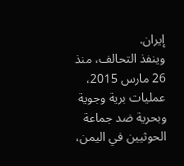إيران.
وينفذ التحالف، منذ 26 مارس 2015، عمليات برية وجوية وبحرية ضد جماعة الحوثيين في اليمن،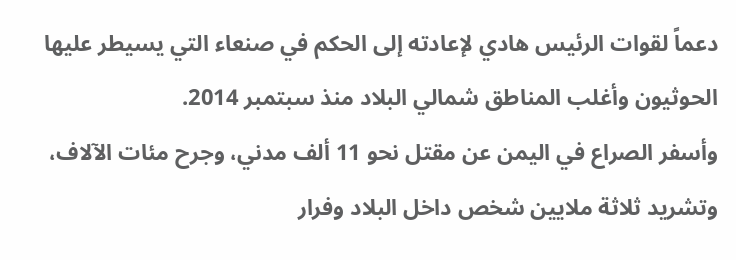دعماً لقوات الرئيس هادي لإعادته إلى الحكم في صنعاء التي يسيطر عليها الحوثيون وأغلب المناطق شمالي البلاد منذ سبتمبر 2014.
وأسفر الصراع في اليمن عن مقتل نحو 11 ألف مدني، وجرح مئات الآلاف، وتشريد ثلاثة ملايين شخص داخل البلاد وفرار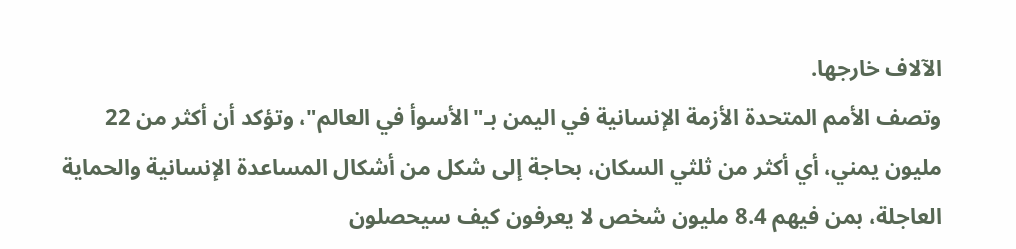الآلاف خارجها.
وتصف الأمم المتحدة الأزمة الإنسانية في اليمن بـ"الأسوأ في العالم"، وتؤكد أن أكثر من 22 مليون يمني، أي أكثر من ثلثي السكان، بحاجة إلى شكل من أشكال المساعدة الإنسانية والحماية العاجلة، بمن فيهم 8.4 مليون شخص لا يعرفون كيف سيحصلون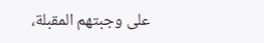على وجبتهم المقبلة،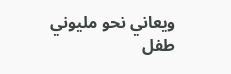ويعاني نحو مليوني طفل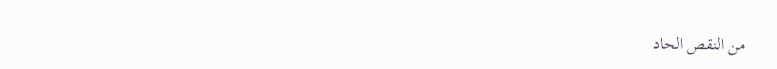من النقص الحاد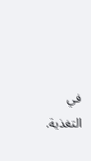في التغذية.